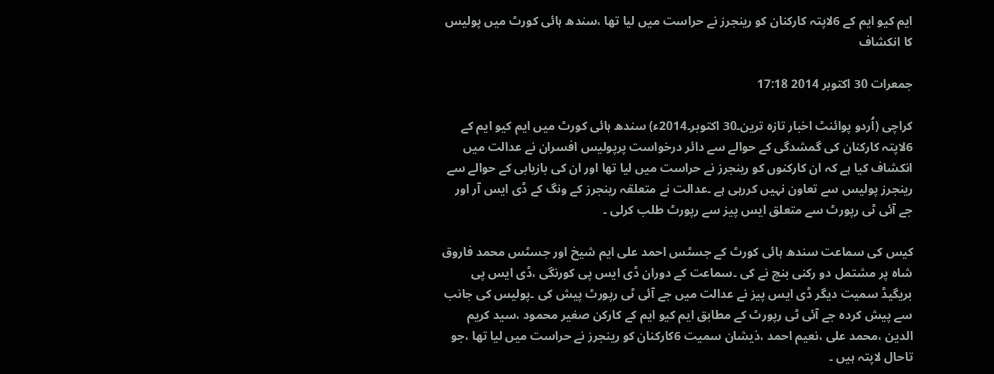ایم کیو ایم کے 6لاپتہ کارکنان کو رینجرز نے حراست میں لیا تھا ،سندھ ہائی کورٹ میں پولیس کا انکشاف

جمعرات 30 اکتوبر 2014 17:18

کراچی (اُردو پوائنٹ اخبار تازہ ترین۔30 اکتوبر۔2014ء) سندھ ہائی کورٹ میں ایم کیو ایم کے 6لاپتہ کارکنان کی گمشدگی کے حوالے سے دائر درخواست پرپولیس افسران نے عدالت میں انکشاف کیا ہے کہ ان کارکنوں کو رینجرز نے حراست میں لیا تھا اور ان کی بازیابی کے حوالے سے رینجرز پولیس سے تعاون نہیں کررہی ہے ۔عدالت نے متعلقہ رینجرز کے ونگ کے ڈی ایس آر اور جے آئی ٹی رپورٹ سے متعلق ایس پیز سے رپورٹ طلب کرلی ۔

کیس کی سماعت سندھ ہائی کورٹ کے جسٹس احمد علی ایم شیخ اور جسٹس محمد فاروق شاہ پر مشتمل دو رکنی بنچ نے کی ۔سماعت کے دوران ڈی ایس پی کورنگی ،ڈی ایس پی بریگیڈ سمیت دیگر ڈی ایس پیز نے عدالت میں جے آئی ٹی رپورٹ پیش کی ۔پولیس کی جانب سے پیش کردہ جے آئی ٹی رپورٹ کے مطابق ایم کیو ایم کے کارکن صغیر محمود ،سید کریم الدین ،محمد علی ،نعیم احمد ،ذیشان سمیت 6کارکنان کو رینجرز نے حراست میں لیا تھا ،جو تاحال لاپتہ ہیں ۔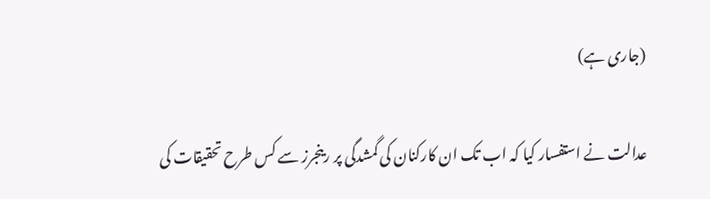(جاری ہے)

عدالت نے استفسار کیا کہ اب تک ان کارکنان کی گمشدگی پر رینجرز سے کس طرح تحقیقات کی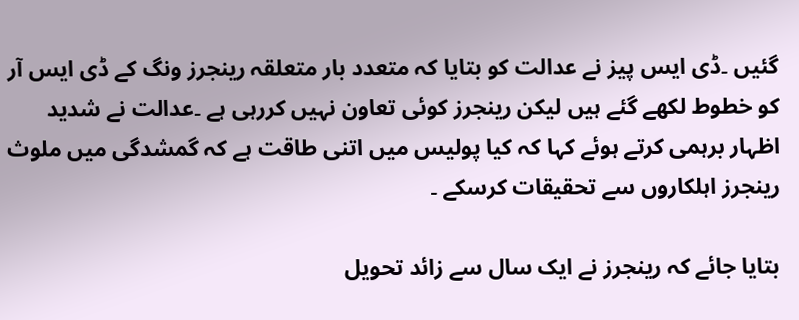گئیں ۔ڈی ایس پیز نے عدالت کو بتایا کہ متعدد بار متعلقہ رینجرز ونگ کے ڈی ایس آر کو خطوط لکھے گئے ہیں لیکن رینجرز کوئی تعاون نہیں کررہی ہے ۔عدالت نے شدید اظہار برہمی کرتے ہوئے کہا کہ کیا پولیس میں اتنی طاقت ہے کہ گمشدگی میں ملوث رینجرز اہلکاروں سے تحقیقات کرسکے ۔

بتایا جائے کہ رینجرز نے ایک سال سے زائد تحویل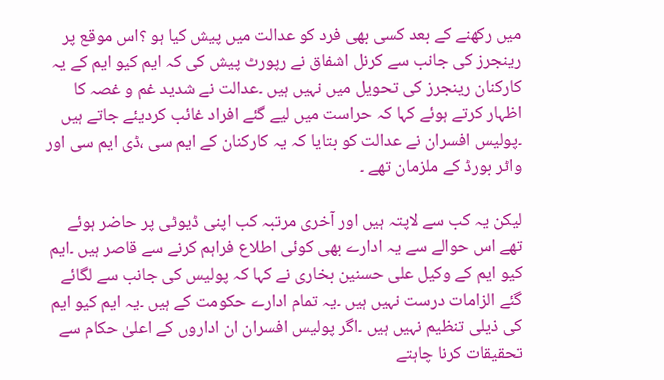میں رکھنے کے بعد کسی بھی فرد کو عدالت میں پیش کیا ہو ؟اس موقع پر رینجرز کی جانب سے کرنل اشفاق نے رپورٹ پیش کی کہ ایم کیو ایم کے یہ کارکنان رینجرز کی تحویل میں نہیں ہیں ۔عدالت نے شدید غم و غصہ کا اظہار کرتے ہوئے کہا کہ حراست میں لیے گئے افراد غائب کردیئے جاتے ہیں ۔پولیس افسران نے عدالت کو بتایا کہ یہ کارکنان کے ایم سی ،ڈی ایم سی اور واٹر بورڈ کے ملزمان تھے ۔

لیکن یہ کب سے لاپتہ ہیں اور آخری مرتبہ کب اپنی ڈیوٹی پر حاضر ہوئے تھے اس حوالے سے یہ ادارے بھی کوئی اطلاع فراہم کرنے سے قاصر ہیں ۔ایم کیو ایم کے وکیل علی حسنین بخاری نے کہا کہ پولیس کی جانب سے لگائے گئے الزامات درست نہیں ہیں ۔یہ تمام ادارے حکومت کے ہیں ۔یہ ایم کیو ایم کی ذیلی تنظیم نہیں ہیں ۔اگر پولیس افسران ان اداروں کے اعلیٰ حکام سے تحقیقات کرنا چاہتے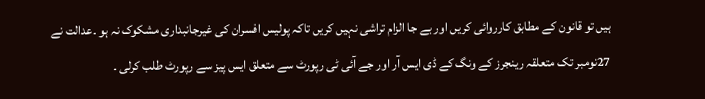ہیں تو قانون کے مطابق کارروائی کریں اور بے جا الزام تراشی نہیں کریں تاکہ پولیس افسران کی غیرجانبداری مشکوک نہ ہو ۔عدالت نے 27نومبر تک متعلقہ رینجرز کے ونگ کے ڈی ایس آر اور جے آئی ٹی رپورٹ سے متعلق ایس پیز سے رپورٹ طلب کرلی ۔